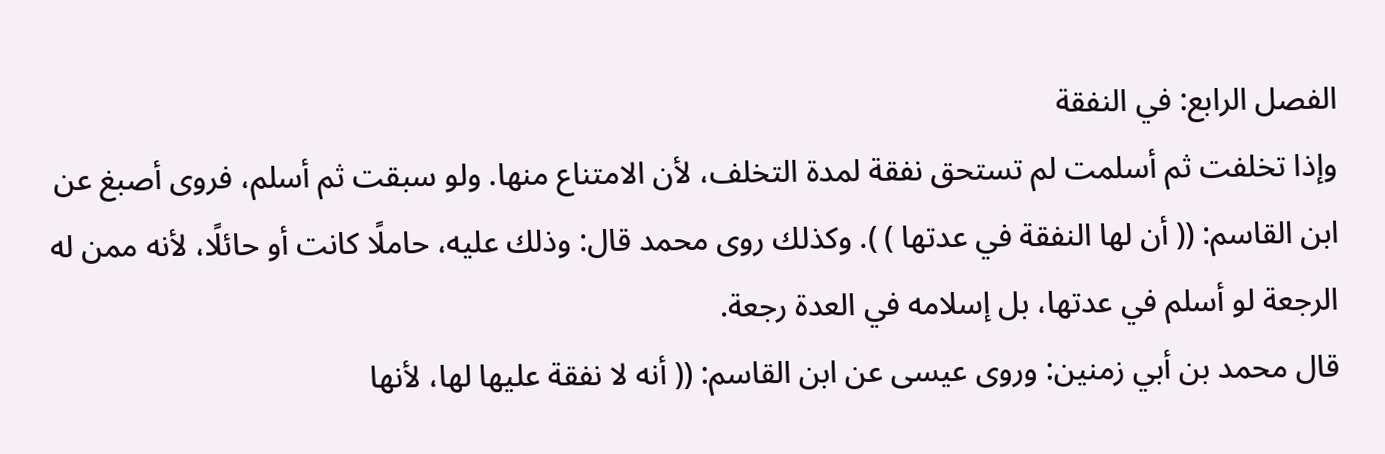الفصل الرابع: في النفقة
وإذا تخلفت ثم أسلمت لم تستحق نفقة لمدة التخلف، لأن الامتناع منها. ولو سبقت ثم أسلم، فروى أصبغ عن ابن القاسم: (( أن لها النفقة في عدتها ) ). وكذلك روى محمد قال: وذلك عليه، حاملًا كانت أو حائلًا، لأنه ممن له الرجعة لو أسلم في عدتها، بل إسلامه في العدة رجعة.
قال محمد بن أبي زمنين: وروى عيسى عن ابن القاسم: (( أنه لا نفقة عليها لها، لأنها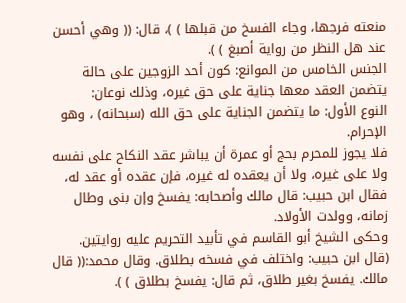منعته فرجها، وجاء الفسخ من قبلها ) )، قال: (( وهي أحسن عند هل النظر من رواية أصبغ ) ).
الجنس الخامس من الموانع: كون أحد الزوجين على حالة يتضمن العقد معها جناية على حق غيره، وذلك نوعان:
النوع الأول: ما يتضمن الجناية على حق الله (سبحانه) ، وهو الإحرام.
فلا يجوز للمحرم بحج أو عمرة أن يباشر عقد النكاح على نفسه ولا على غيره، ولا أن يعقده له غيره، فإن عقده أو عقد له، فقال ابن حبيب: قال مالك وأصحابه: يفسخ وإن بنى وطال زمانه، وولدت الأولاد.
وحكى الشيخ أبو القاسم في تأبيد التحريم عليه روايتين.
(قال ابن حبيب: واختلف في فسخه بطلاق. وقال محمد:(( قال مالك. يفسخ بغير طلاق، ثم قال: يفسخ بطلاق ) ).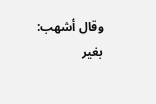وقال أشهب: بغير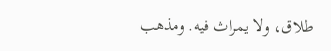طلاق، ولا يمراث فيه. ومذهب